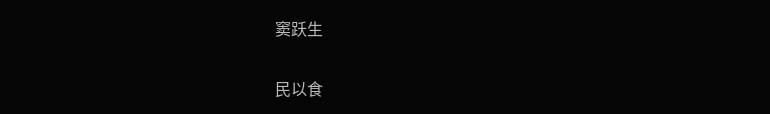窦跃生

民以食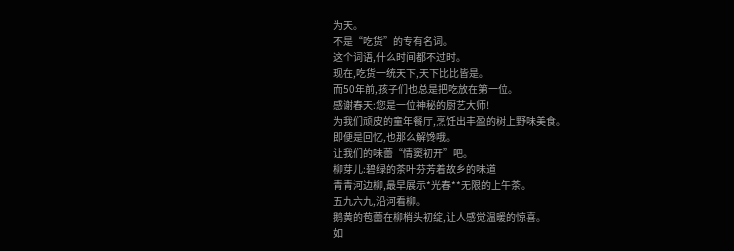为天。
不是“吃货”的专有名词。
这个词语,什么时间都不过时。
现在,吃货一统天下,天下比比皆是。
而50年前,孩子们也总是把吃放在第一位。
感谢春天:您是一位神秘的厨艺大师!
为我们顽皮的童年餐厅,烹饪出丰盈的树上野味美食。
即便是回忆,也那么解馋哦。
让我们的味蕾“情窦初开”吧。
柳芽儿:碧绿的茶叶芬芳着故乡的味道
青青河边柳,最早展示*光春**无限的上午茶。
五九六九,沿河看柳。
鹅黄的苞蕾在柳梢头初绽,让人感觉温暖的惊喜。
如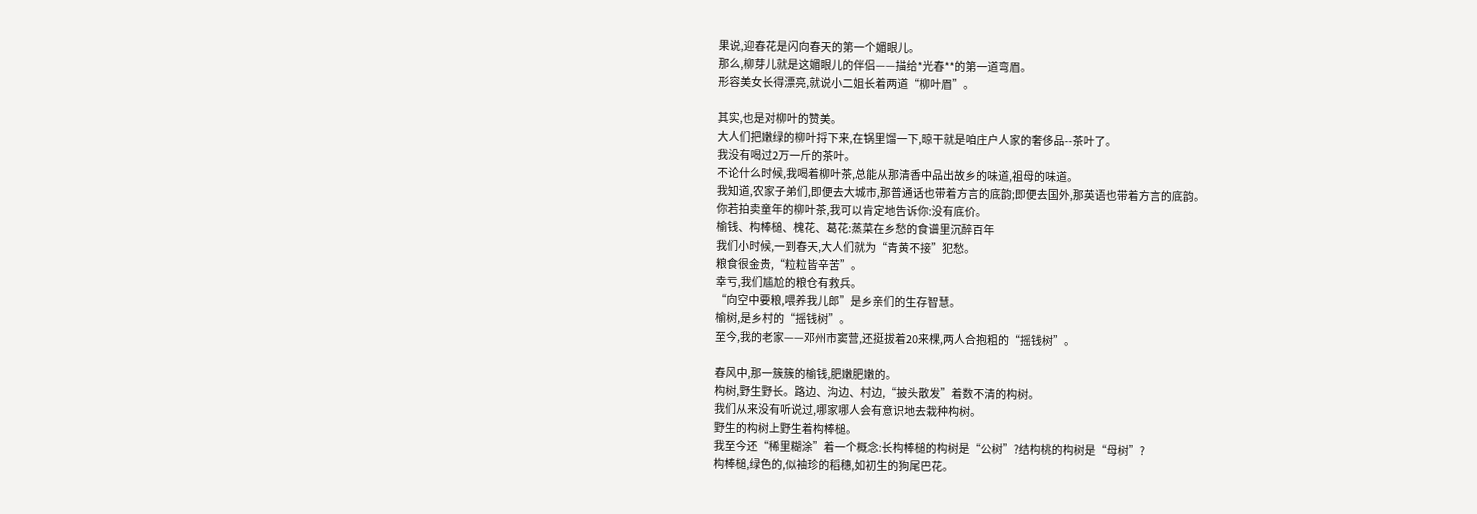果说,迎春花是闪向春天的第一个媚眼儿。
那么,柳芽儿就是这媚眼儿的伴侣——描给*光春**的第一道弯眉。
形容美女长得漂亮,就说小二姐长着两道“柳叶眉”。

其实,也是对柳叶的赞美。
大人们把嫩绿的柳叶捋下来,在锅里馏一下,晾干就是咱庄户人家的奢侈品--茶叶了。
我没有喝过2万一斤的茶叶。
不论什么时候,我喝着柳叶茶,总能从那清香中品出故乡的味道,祖母的味道。
我知道,农家子弟们,即便去大城市,那普通话也带着方言的底韵;即便去国外,那英语也带着方言的底韵。
你若拍卖童年的柳叶茶,我可以肯定地告诉你:没有底价。
榆钱、构棒槌、槐花、葛花:蒸菜在乡愁的食谱里沉醉百年
我们小时候,一到春天,大人们就为“青黄不接”犯愁。
粮食很金贵,“粒粒皆辛苦”。
幸亏,我们尴尬的粮仓有救兵。
“向空中要粮,喂养我儿郎”是乡亲们的生存智慧。
榆树,是乡村的“摇钱树”。
至今,我的老家——邓州市窦营,还挺拔着20来棵,两人合抱粗的“摇钱树”。

春风中,那一簇簇的榆钱,肥嫩肥嫩的。
构树,野生野长。路边、沟边、村边,“披头散发”着数不清的构树。
我们从来没有听说过,哪家哪人会有意识地去栽种构树。
野生的构树上野生着构棒槌。
我至今还“稀里糊涂”着一个概念:长构棒槌的构树是“公树”?结构桃的构树是“母树”?
构棒槌,绿色的,似袖珍的稻穗,如初生的狗尾巴花。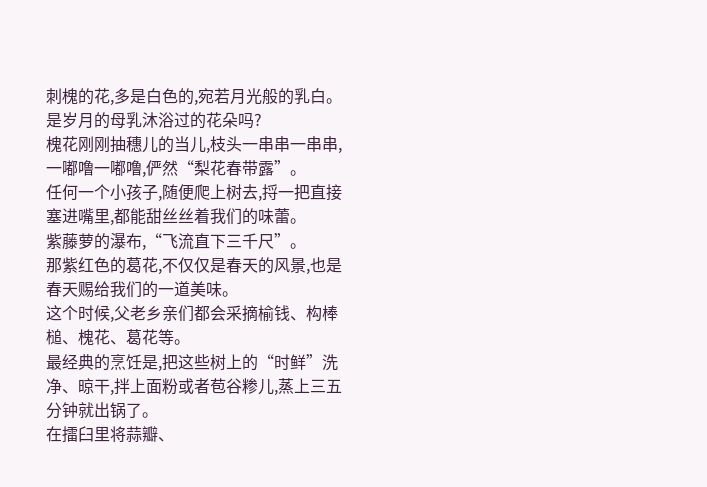刺槐的花,多是白色的,宛若月光般的乳白。
是岁月的母乳沐浴过的花朵吗?
槐花刚刚抽穗儿的当儿,枝头一串串一串串,一嘟噜一嘟噜,俨然“梨花春带露”。
任何一个小孩子,随便爬上树去,捋一把直接塞进嘴里,都能甜丝丝着我们的味蕾。
紫藤萝的瀑布,“飞流直下三千尺”。
那紫红色的葛花,不仅仅是春天的风景,也是春天赐给我们的一道美味。
这个时候,父老乡亲们都会采摘榆钱、构棒槌、槐花、葛花等。
最经典的烹饪是,把这些树上的“时鲜”洗净、晾干,拌上面粉或者苞谷糁儿,蒸上三五分钟就出锅了。
在擂臼里将蒜瓣、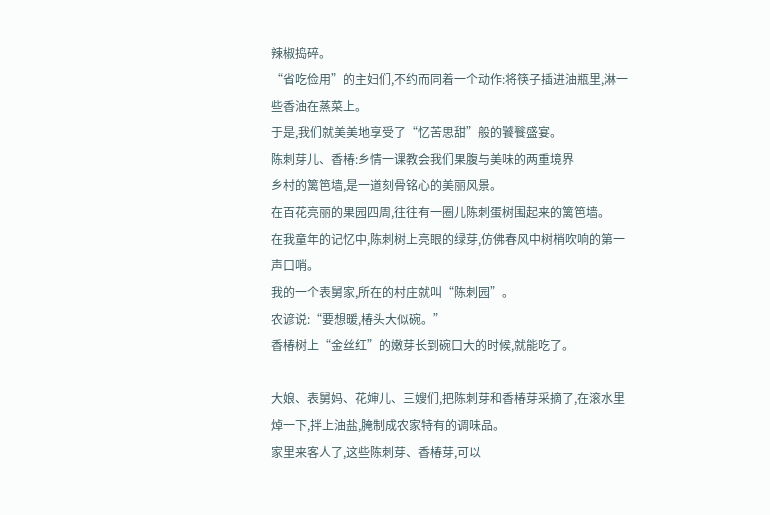辣椒捣碎。
“省吃俭用”的主妇们,不约而同着一个动作:将筷子插进油瓶里,淋一些香油在蒸菜上。
于是,我们就美美地享受了“忆苦思甜”般的饕餮盛宴。
陈刺芽儿、香椿:乡情一课教会我们果腹与美味的两重境界
乡村的篱笆墙,是一道刻骨铭心的美丽风景。
在百花亮丽的果园四周,往往有一圈儿陈刺蛋树围起来的篱笆墙。
在我童年的记忆中,陈刺树上亮眼的绿芽,仿佛春风中树梢吹响的第一声口哨。
我的一个表舅家,所在的村庄就叫“陈刺园”。
农谚说:“要想暖,椿头大似碗。”
香椿树上“金丝红”的嫩芽长到碗口大的时候,就能吃了。

大娘、表舅妈、花婶儿、三嫂们,把陈刺芽和香椿芽采摘了,在滚水里焯一下,拌上油盐,腌制成农家特有的调味品。
家里来客人了,这些陈刺芽、香椿芽,可以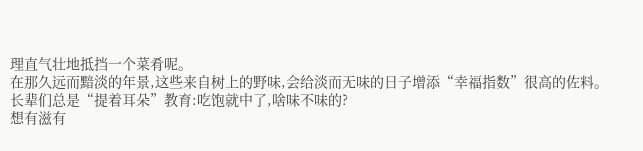理直气壮地抵挡一个菜肴呢。
在那久远而黯淡的年景,这些来自树上的野味,会给淡而无味的日子增添“幸福指数”很高的佐料。
长辈们总是“提着耳朵”教育:吃饱就中了,啥味不味的?
想有滋有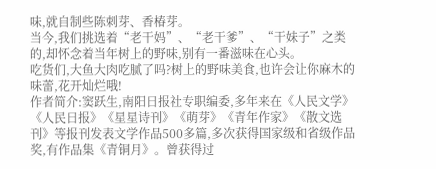味,就自制些陈刺芽、香椿芽。
当今,我们挑选着“老干妈”、“老干爹”、“干妹子”之类的,却怀念着当年树上的野味,别有一番滋味在心头。
吃货们,大鱼大肉吃腻了吗?树上的野味美食,也许会让你麻木的味蕾,花开灿烂哦!
作者简介:窦跃生,南阳日报社专职编委,多年来在《人民文学》《人民日报》《星星诗刊》《萌芽》《青年作家》《散文选刊》等报刊发表文学作品500多篇,多次获得国家级和省级作品奖,有作品集《青铜月》。曾获得过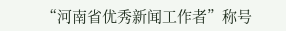“河南省优秀新闻工作者”称号